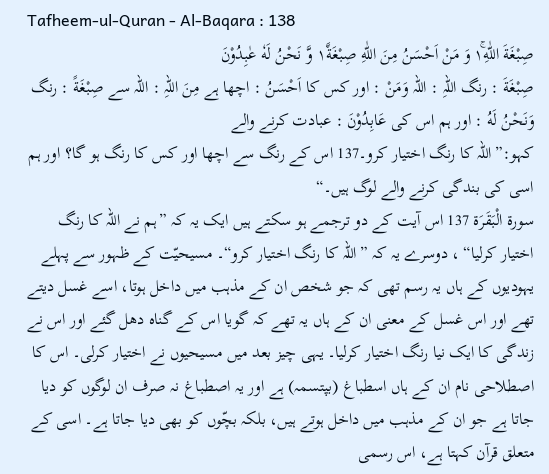Tafheem-ul-Quran - Al-Baqara : 138
صِبْغَةَ اللّٰهِ١ۚ وَ مَنْ اَحْسَنُ مِنَ اللّٰهِ صِبْغَةً١٘ وَّ نَحْنُ لَهٗ عٰبِدُوْنَ
صِبْغَةَ : رنگ اللہِ : اللہ وَمَنْ : اور کس کا اَحْسَنُ : اچھا ہے مِنَ اللہِ : اللہ سے صِبْغَةً : رنگ وَنَحْنُ لَهُ : اور ہم اس کی عَابِدُوْنَ : عبادت کرنے والے
کہو:”اللہ کا رنگ اختیار کرو۔137 اس کے رنگ سے اچھا اور کس کا رنگ ہو گا؟ اور ہم اسی کی بندگی کرنے والے لوگ ہیں۔“
سورة الْبَقَرَة 137 اس آیت کے دو ترجمے ہو سکتے ہیں ایک یہ کہ ”ہم نے اللہ کا رنگ اختیار کرلیا“ ، دوسرے یہ کہ ”اللہ کا رنگ اختیار کرو“۔ مسیحیّت کے ظہور سے پہلے یہودیوں کے ہاں یہ رسم تھی کہ جو شخص ان کے مذہب میں داخل ہوتا، اسے غسل دیتے تھے اور اس غسل کے معنی ان کے ہاں یہ تھے کہ گویا اس کے گناہ دھل گئے اور اس نے زندگی کا ایک نیا رنگ اختیار کرلیا۔ یہی چیز بعد میں مسیحیوں نے اختیار کرلی۔ اس کا اصطلاحی نام ان کے ہاں اسطباغ (بپتسمہ) ہے اور یہ اصطباغ نہ صرف ان لوگوں کو دیا جاتا ہے جو ان کے مذہب میں داخل ہوتے ہیں، بلکہ بچّوں کو بھی دیا جاتا ہے۔ اسی کے متعلق قرآن کہتا ہے، اس رسمی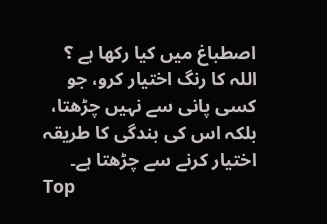اصطباغ میں کیا رکھا ہے ؟ اللہ کا رنگ اختیار کرو، جو کسی پانی سے نہیں چڑھتا، بلکہ اس کی بندگی کا طریقہ اختیار کرنے سے چڑھتا ہے۔
Top